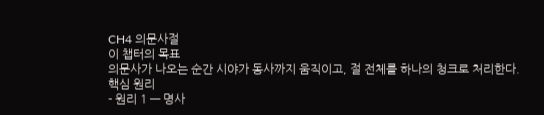CH4 의문사절
이 챕터의 목표
의문사가 나오는 순간 시야가 동사까지 움직이고, 절 전체를 하나의 청크로 처리한다.
핵심 원리
- 원리 1 — 명사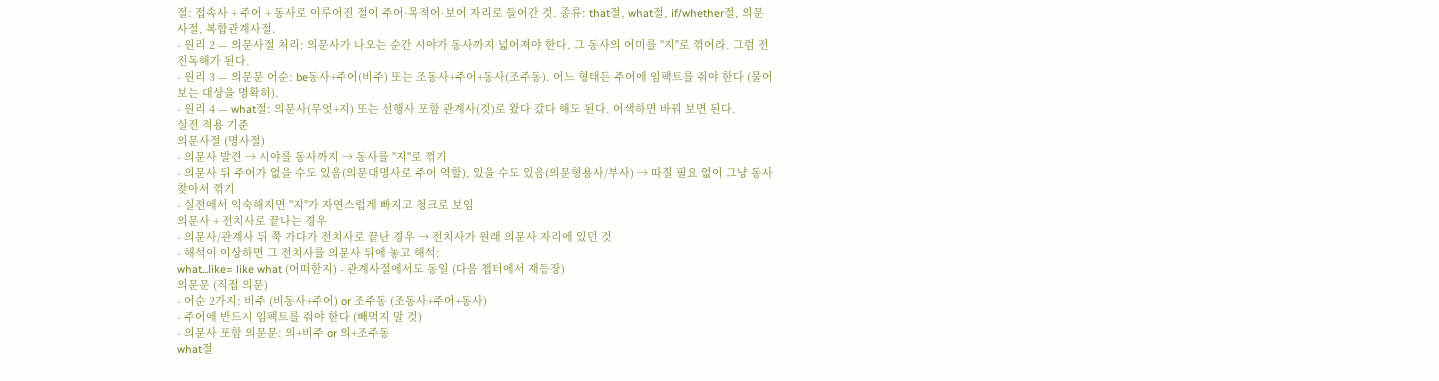절: 접속사 + 주어 + 동사로 이루어진 절이 주어·목적어·보어 자리로 들어간 것. 종류: that절, what절, if/whether절, 의문사절, 복합관계사절.
- 원리 2 — 의문사절 처리: 의문사가 나오는 순간 시야가 동사까지 넓어져야 한다. 그 동사의 어미를 "지"로 꺾어라. 그럼 전진독해가 된다.
- 원리 3 — 의문문 어순: be동사+주어(비주) 또는 조동사+주어+동사(조주동). 어느 형태든 주어에 임팩트를 줘야 한다 (물어보는 대상을 명확히).
- 원리 4 — what절: 의문사(무엇+지) 또는 선행사 포함 관계사(것)로 왔다 갔다 해도 된다. 어색하면 바꿔 보면 된다.
실전 적용 기준
의문사절 (명사절)
- 의문사 발견 → 시야를 동사까지 → 동사를 "지"로 꺾기
- 의문사 뒤 주어가 없을 수도 있음(의문대명사로 주어 역할), 있을 수도 있음(의문형용사/부사) → 따질 필요 없이 그냥 동사 찾아서 꺾기
- 실전에서 익숙해지면 "지"가 자연스럽게 빠지고 청크로 보임
의문사 + 전치사로 끝나는 경우
- 의문사/관계사 뒤 쭉 가다가 전치사로 끝난 경우 → 전치사가 원래 의문사 자리에 있던 것
- 해석이 이상하면 그 전치사를 의문사 뒤에 놓고 해석:
what...like= like what (어떠한지) - 관계사절에서도 동일 (다음 챕터에서 재등장)
의문문 (직접 의문)
- 어순 2가지: 비주 (비동사+주어) or 조주동 (조동사+주어+동사)
- 주어에 반드시 임팩트를 줘야 한다 (빼먹지 말 것)
- 의문사 포함 의문문: 의+비주 or 의+조주동
what절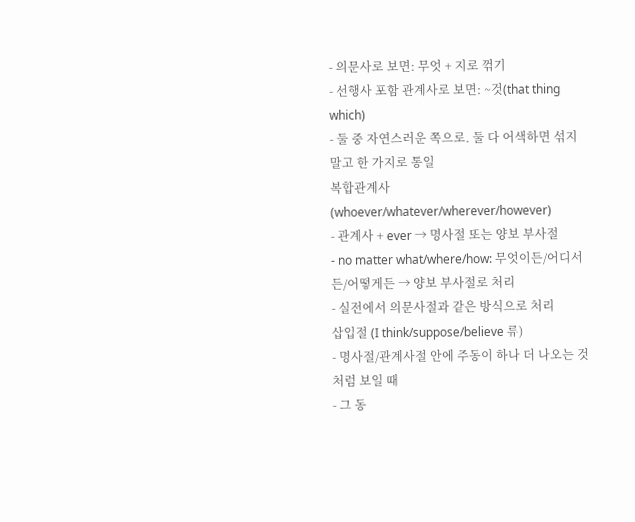- 의문사로 보면: 무엇 + 지로 꺾기
- 선행사 포함 관계사로 보면: ~것(that thing which)
- 둘 중 자연스러운 쪽으로. 둘 다 어색하면 섞지 말고 한 가지로 통일
복합관계사 (whoever/whatever/wherever/however)
- 관계사 + ever → 명사절 또는 양보 부사절
- no matter what/where/how: 무엇이든/어디서든/어떻게든 → 양보 부사절로 처리
- 실전에서 의문사절과 같은 방식으로 처리
삽입절 (I think/suppose/believe 류)
- 명사절/관계사절 안에 주동이 하나 더 나오는 것처럼 보일 때
- 그 동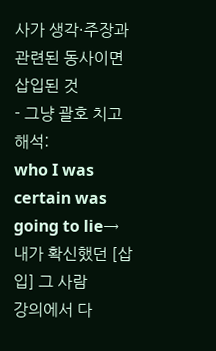사가 생각·주장과 관련된 동사이면 삽입된 것
- 그냥 괄호 치고 해석:
who I was certain was going to lie→ 내가 확신했던 [삽입] 그 사람
강의에서 다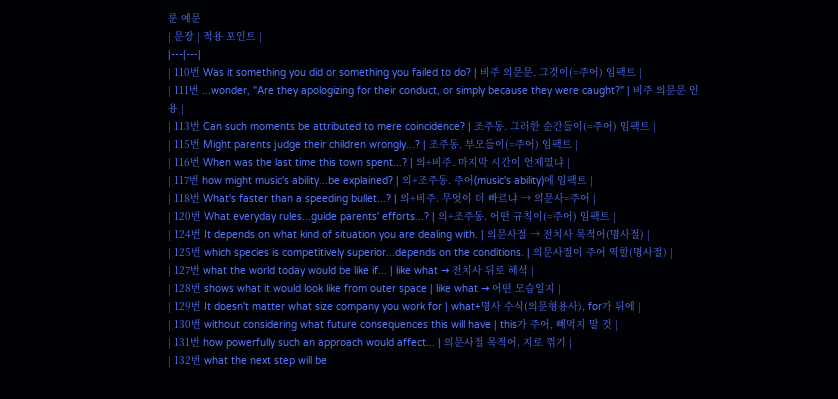룬 예문
| 문장 | 적용 포인트 |
|---|---|
| 110번 Was it something you did or something you failed to do? | 비주 의문문. 그것이(=주어) 임팩트 |
| 111번 ...wonder, "Are they apologizing for their conduct, or simply because they were caught?" | 비주 의문문 인용 |
| 113번 Can such moments be attributed to mere coincidence? | 조주동. 그러한 순간들이(=주어) 임팩트 |
| 115번 Might parents judge their children wrongly...? | 조주동. 부모들이(=주어) 임팩트 |
| 116번 When was the last time this town spent...? | 의+비주. 마지막 시간이 언제였냐 |
| 117번 how might music's ability...be explained? | 의+조주동. 주어(music's ability)에 임팩트 |
| 118번 What's faster than a speeding bullet...? | 의+비주. 무엇이 더 빠르냐 → 의문사=주어 |
| 120번 What everyday rules...guide parents' efforts...? | 의+조주동. 어떤 규칙이(=주어) 임팩트 |
| 124번 It depends on what kind of situation you are dealing with. | 의문사절 → 전치사 목적어(명사절) |
| 125번 which species is competitively superior...depends on the conditions. | 의문사절이 주어 역할(명사절) |
| 127번 what the world today would be like if... | like what → 전치사 뒤로 해석 |
| 128번 shows what it would look like from outer space | like what → 어떤 모습일지 |
| 129번 It doesn't matter what size company you work for | what+명사 수식(의문형용사), for가 뒤에 |
| 130번 without considering what future consequences this will have | this가 주어, 빼먹지 말 것 |
| 131번 how powerfully such an approach would affect... | 의문사절 목적어. 지로 꺾기 |
| 132번 what the next step will be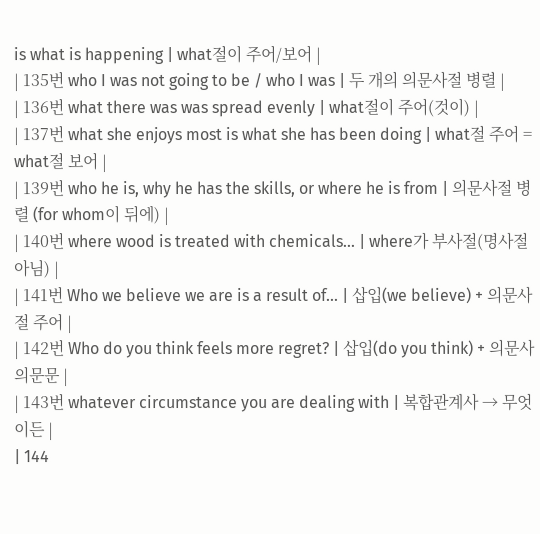is what is happening | what절이 주어/보어 |
| 135번 who I was not going to be / who I was | 두 개의 의문사절 병렬 |
| 136번 what there was was spread evenly | what절이 주어(것이) |
| 137번 what she enjoys most is what she has been doing | what절 주어 = what절 보어 |
| 139번 who he is, why he has the skills, or where he is from | 의문사절 병렬 (for whom이 뒤에) |
| 140번 where wood is treated with chemicals... | where가 부사절(명사절 아님) |
| 141번 Who we believe we are is a result of... | 삽입(we believe) + 의문사절 주어 |
| 142번 Who do you think feels more regret? | 삽입(do you think) + 의문사 의문문 |
| 143번 whatever circumstance you are dealing with | 복합관계사 → 무엇이든 |
| 144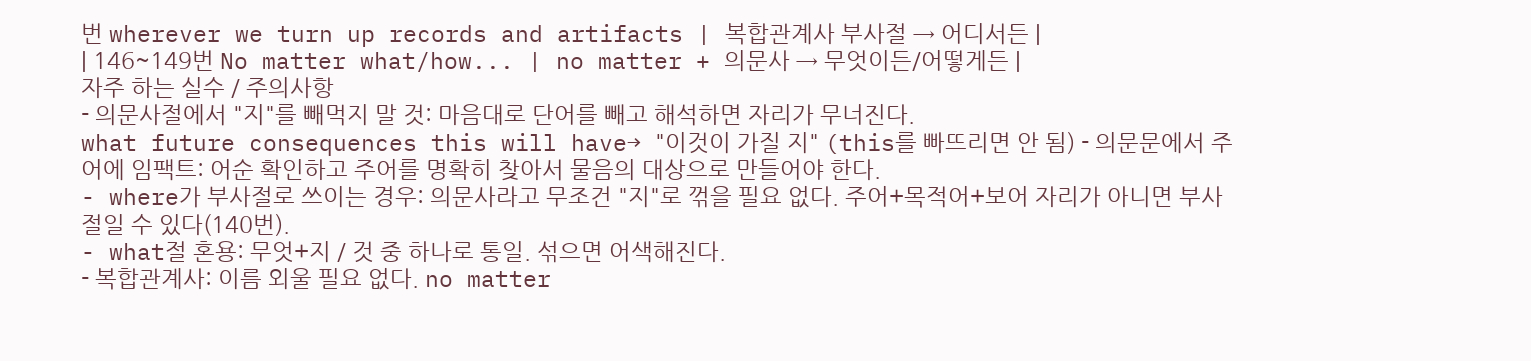번 wherever we turn up records and artifacts | 복합관계사 부사절 → 어디서든 |
| 146~149번 No matter what/how... | no matter + 의문사 → 무엇이든/어떻게든 |
자주 하는 실수 / 주의사항
- 의문사절에서 "지"를 빼먹지 말 것: 마음대로 단어를 빼고 해석하면 자리가 무너진다.
what future consequences this will have→ "이것이 가질 지" (this를 빠뜨리면 안 됨) - 의문문에서 주어에 임팩트: 어순 확인하고 주어를 명확히 찾아서 물음의 대상으로 만들어야 한다.
- where가 부사절로 쓰이는 경우: 의문사라고 무조건 "지"로 꺾을 필요 없다. 주어+목적어+보어 자리가 아니면 부사절일 수 있다(140번).
- what절 혼용: 무엇+지 / 것 중 하나로 통일. 섞으면 어색해진다.
- 복합관계사: 이름 외울 필요 없다. no matter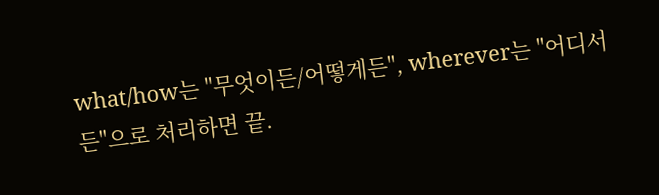what/how는 "무엇이든/어떻게든", wherever는 "어디서든"으로 처리하면 끝.